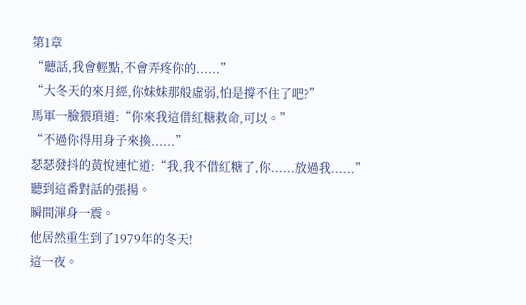第1章
“聽話,我會輕點,不會弄疼你的......”
“大冬天的來月經,你妹妹那般虛弱,怕是撐不住了吧?”
馬軍一臉猥瑣道:“你來我這借紅糖救命,可以。”
“不過你得用身子來換......”
瑟瑟發抖的黃悅連忙道:“我,我不借紅糖了,你......放過我......”
聽到這番對話的張揚。
瞬間渾身一震。
他居然重生到了1979年的冬天!
這一夜。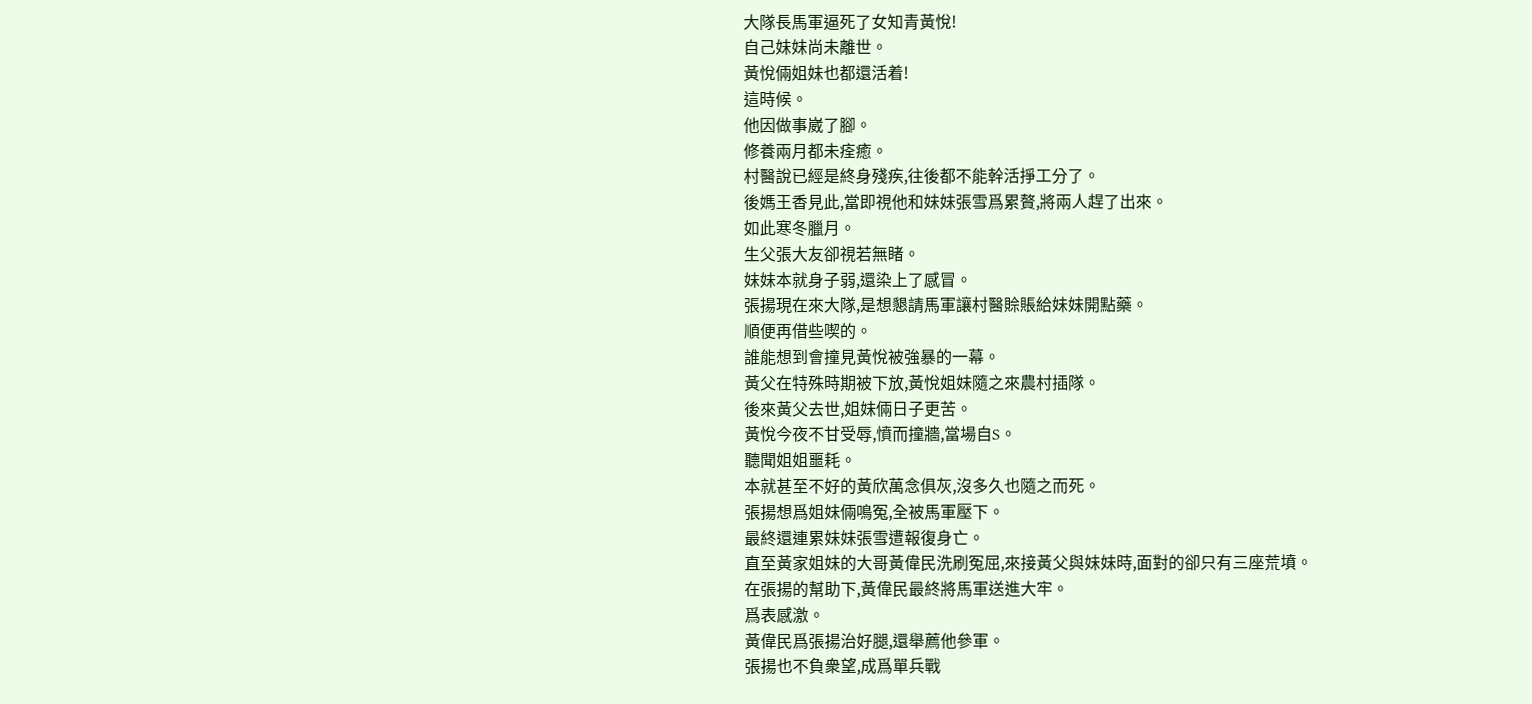大隊長馬軍逼死了女知青黃悅!
自己妹妹尚未離世。
黃悅倆姐妹也都還活着!
這時候。
他因做事崴了腳。
修養兩月都未痊癒。
村醫說已經是終身殘疾,往後都不能幹活掙工分了。
後媽王香見此,當即視他和妹妹張雪爲累贅,將兩人趕了出來。
如此寒冬臘月。
生父張大友卻視若無睹。
妹妹本就身子弱,還染上了感冒。
張揚現在來大隊,是想懇請馬軍讓村醫賒賬給妹妹開點藥。
順便再借些喫的。
誰能想到會撞見黃悅被強暴的一幕。
黃父在特殊時期被下放,黃悅姐妹隨之來農村插隊。
後來黃父去世,姐妹倆日子更苦。
黃悅今夜不甘受辱,憤而撞牆,當場自S。
聽聞姐姐噩耗。
本就甚至不好的黃欣萬念俱灰,沒多久也隨之而死。
張揚想爲姐妹倆鳴冤,全被馬軍壓下。
最終還連累妹妹張雪遭報復身亡。
直至黃家姐妹的大哥黃偉民洗刷冤屈,來接黃父與妹妹時,面對的卻只有三座荒墳。
在張揚的幫助下,黃偉民最終將馬軍送進大牢。
爲表感激。
黃偉民爲張揚治好腿,還舉薦他參軍。
張揚也不負衆望,成爲單兵戰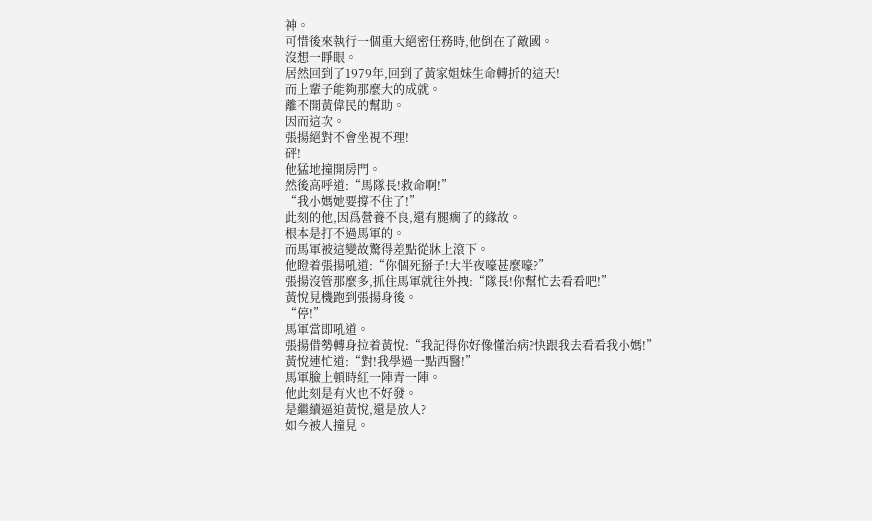神。
可惜後來執行一個重大絕密任務時,他倒在了敵國。
沒想一睜眼。
居然回到了1979年,回到了黃家姐妹生命轉折的這天!
而上輩子能夠那麼大的成就。
離不開黃偉民的幫助。
因而這次。
張揚絕對不會坐視不理!
砰!
他猛地撞開房門。
然後高呼道:“馬隊長!救命啊!”
“我小媽她要撐不住了!”
此刻的他,因爲營養不良,還有腿瘸了的緣故。
根本是打不過馬軍的。
而馬軍被這變故驚得差點從牀上滾下。
他瞪着張揚吼道:“你個死掰子!大半夜嚎甚麼嚎?”
張揚沒管那麼多,抓住馬軍就往外拽:“隊長!你幫忙去看看吧!”
黃悅見機跑到張揚身後。
“停!”
馬軍當即吼道。
張揚借勢轉身拉着黃悅:“我記得你好像懂治病?快跟我去看看我小媽!”
黃悅連忙道:“對!我學過一點西醫!”
馬軍臉上頓時紅一陣青一陣。
他此刻是有火也不好發。
是繼續逼迫黃悅,還是放人?
如今被人撞見。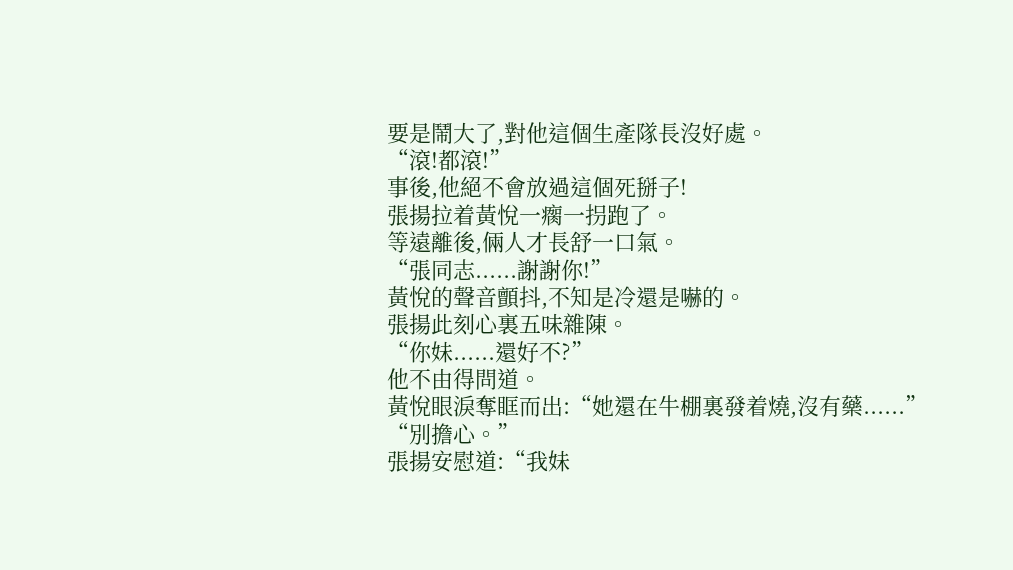要是鬧大了,對他這個生產隊長沒好處。
“滾!都滾!”
事後,他絕不會放過這個死掰子!
張揚拉着黃悅一瘸一拐跑了。
等遠離後,倆人才長舒一口氣。
“張同志......謝謝你!”
黃悅的聲音顫抖,不知是冷還是嚇的。
張揚此刻心裏五味雜陳。
“你妹......還好不?”
他不由得問道。
黃悅眼淚奪眶而出:“她還在牛棚裏發着燒,沒有藥......”
“別擔心。”
張揚安慰道:“我妹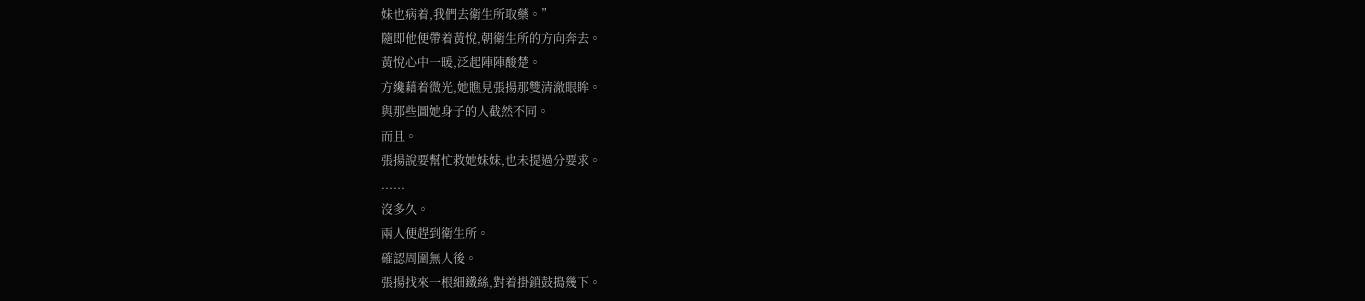妹也病着,我們去衛生所取藥。”
隨即他便帶着黃悅,朝衛生所的方向奔去。
黃悅心中一暖,泛起陣陣酸楚。
方纔藉着微光,她瞧見張揚那雙清澈眼眸。
與那些圖她身子的人截然不同。
而且。
張揚說要幫忙救她妹妹,也未提過分要求。
......
沒多久。
兩人便趕到衛生所。
確認周圍無人後。
張揚找來一根細鐵絲,對着掛鎖鼓搗幾下。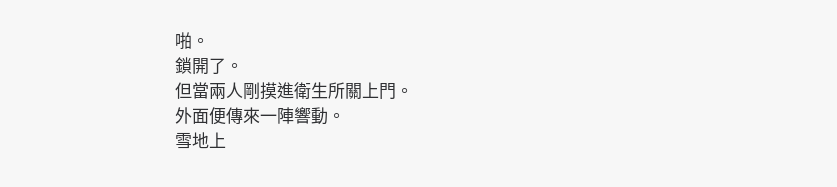啪。
鎖開了。
但當兩人剛摸進衛生所關上門。
外面便傳來一陣響動。
雪地上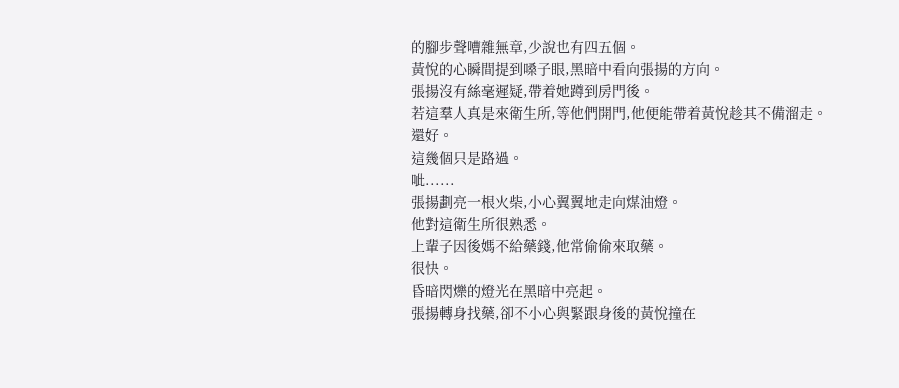的腳步聲嘈雜無章,少說也有四五個。
黃悅的心瞬間提到嗓子眼,黑暗中看向張揚的方向。
張揚沒有絲毫遲疑,帶着她蹲到房門後。
若這羣人真是來衛生所,等他們開門,他便能帶着黃悅趁其不備溜走。
還好。
這幾個只是路過。
呲......
張揚劃亮一根火柴,小心翼翼地走向煤油燈。
他對這衛生所很熟悉。
上輩子因後媽不給藥錢,他常偷偷來取藥。
很快。
昏暗閃爍的燈光在黑暗中亮起。
張揚轉身找藥,卻不小心與緊跟身後的黃悅撞在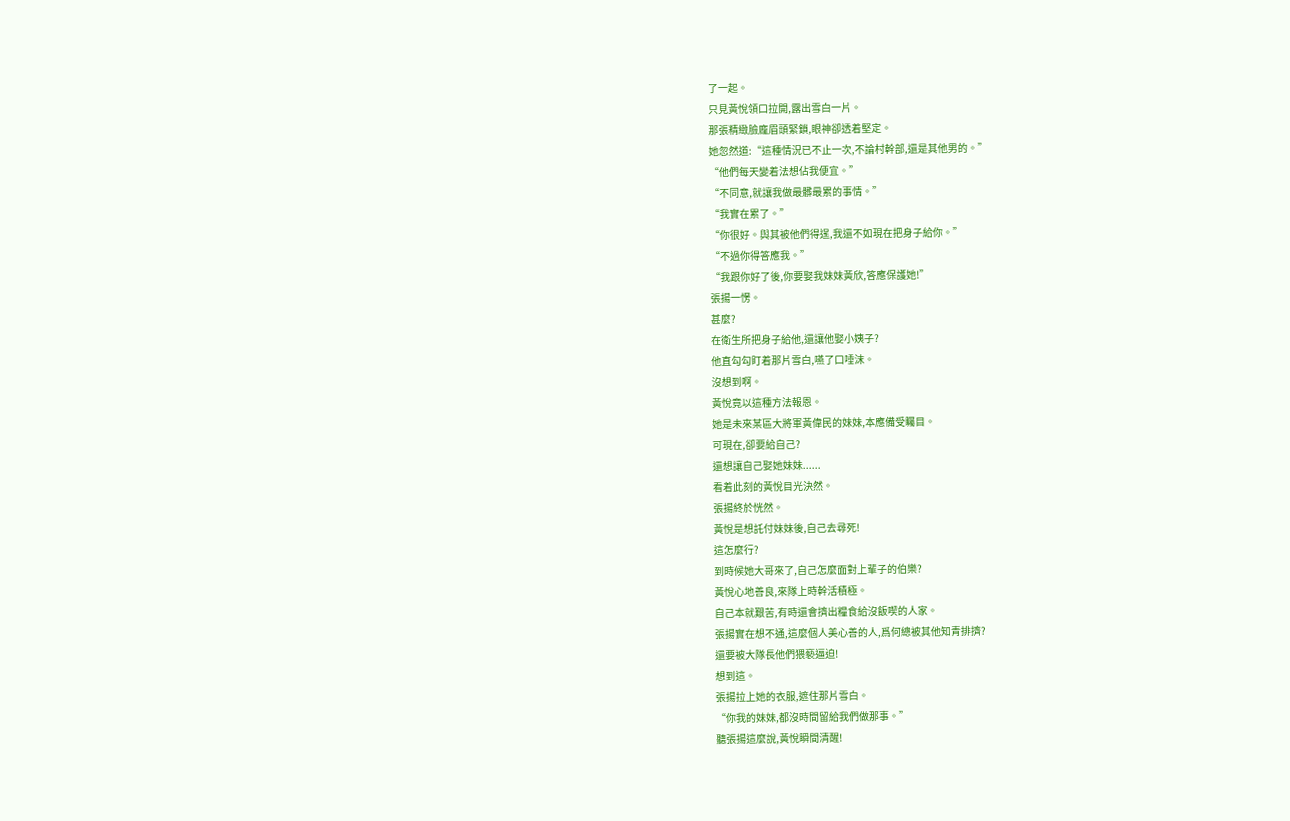了一起。
只見黃悅領口拉開,露出雪白一片。
那張精緻臉龐眉頭緊鎖,眼神卻透着堅定。
她忽然道:“這種情況已不止一次,不論村幹部,還是其他男的。”
“他們每天變着法想佔我便宜。”
“不同意,就讓我做最髒最累的事情。”
“我實在累了。”
“你很好。與其被他們得逞,我還不如現在把身子給你。”
“不過你得答應我。”
“我跟你好了後,你要娶我妹妹黃欣,答應保護她!”
張揚一愣。
甚麼?
在衛生所把身子給他,還讓他娶小姨子?
他直勾勾盯着那片雪白,嚥了口唾沫。
沒想到啊。
黃悅竟以這種方法報恩。
她是未來某區大將軍黃偉民的妹妹,本應備受矚目。
可現在,卻要給自己?
還想讓自己娶她妹妹......
看着此刻的黃悅目光決然。
張揚終於恍然。
黃悅是想託付妹妹後,自己去尋死!
這怎麼行?
到時候她大哥來了,自己怎麼面對上輩子的伯樂?
黃悅心地善良,來隊上時幹活積極。
自己本就艱苦,有時還會擠出糧食給沒飯喫的人家。
張揚實在想不通,這麼個人美心善的人,爲何總被其他知青排擠?
還要被大隊長他們猥褻逼迫!
想到這。
張揚拉上她的衣服,遮住那片雪白。
“你我的妹妹,都沒時間留給我們做那事。”
聽張揚這麼說,黃悅瞬間清醒!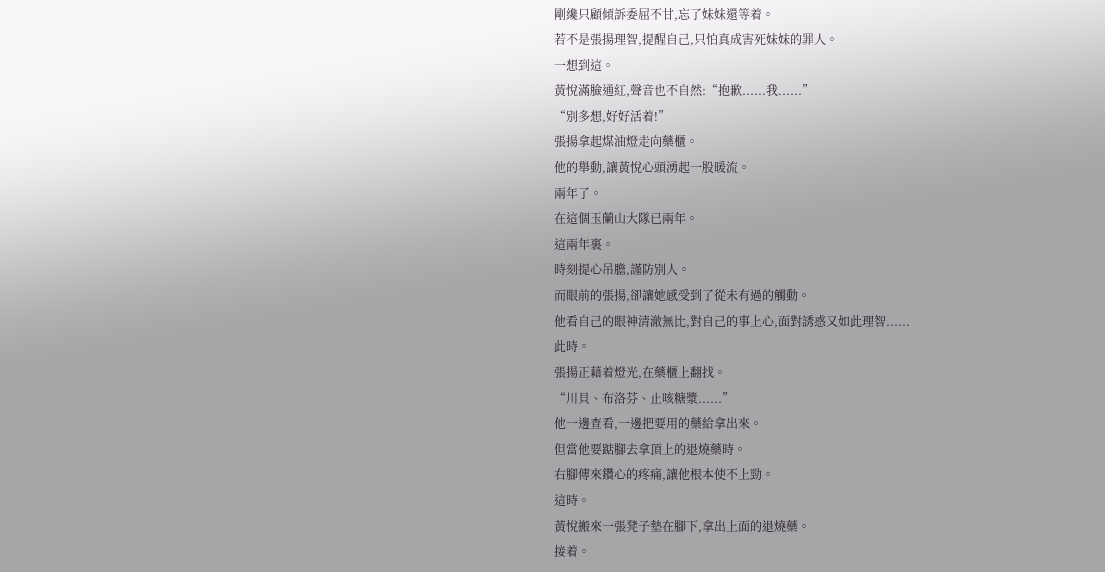剛纔只顧傾訴委屈不甘,忘了妹妹還等着。
若不是張揚理智,提醒自己,只怕真成害死妹妹的罪人。
一想到這。
黃悅滿臉通紅,聲音也不自然:“抱歉......我......”
“別多想,好好活着!”
張揚拿起煤油燈走向藥櫃。
他的舉動,讓黃悅心頭湧起一股暖流。
兩年了。
在這個玉蘭山大隊已兩年。
這兩年裏。
時刻提心吊膽,謹防別人。
而眼前的張揚,卻讓她感受到了從未有過的觸動。
他看自己的眼神清澈無比,對自己的事上心,面對誘惑又如此理智......
此時。
張揚正藉着燈光,在藥櫃上翻找。
“川貝、布洛芬、止咳糖漿......”
他一邊查看,一邊把要用的藥給拿出來。
但當他要踮腳去拿頂上的退燒藥時。
右腳傳來鑽心的疼痛,讓他根本使不上勁。
這時。
黃悅搬來一張凳子墊在腳下,拿出上面的退燒藥。
接着。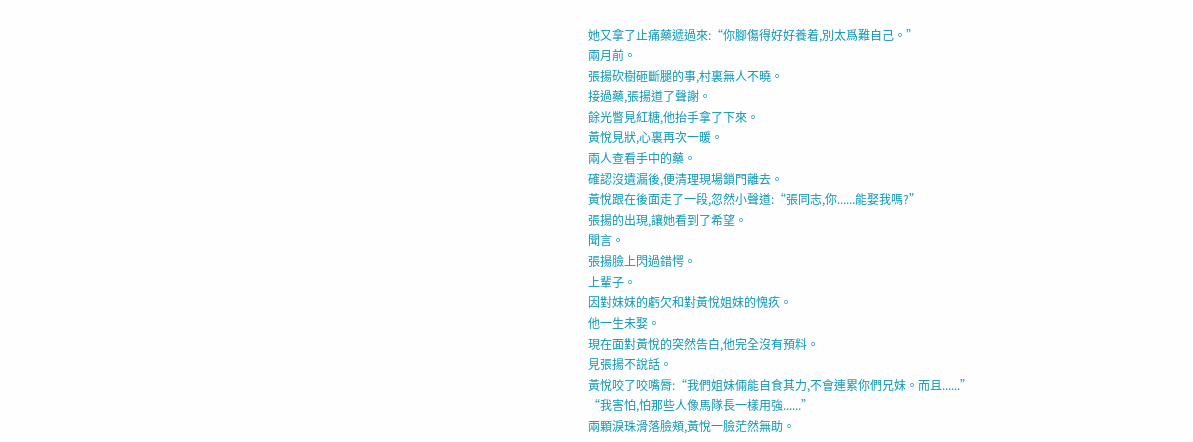她又拿了止痛藥遞過來:“你腳傷得好好養着,別太爲難自己。”
兩月前。
張揚砍樹砸斷腿的事,村裏無人不曉。
接過藥,張揚道了聲謝。
餘光瞥見紅糖,他抬手拿了下來。
黃悅見狀,心裏再次一暖。
兩人查看手中的藥。
確認沒遺漏後,便清理現場鎖門離去。
黃悅跟在後面走了一段,忽然小聲道:“張同志,你......能娶我嗎?”
張揚的出現,讓她看到了希望。
聞言。
張揚臉上閃過錯愕。
上輩子。
因對妹妹的虧欠和對黃悅姐妹的愧疚。
他一生未娶。
現在面對黃悅的突然告白,他完全沒有預料。
見張揚不說話。
黃悅咬了咬嘴脣:“我們姐妹倆能自食其力,不會連累你們兄妹。而且......”
“我害怕,怕那些人像馬隊長一樣用強......”
兩顆淚珠滑落臉頰,黃悅一臉茫然無助。